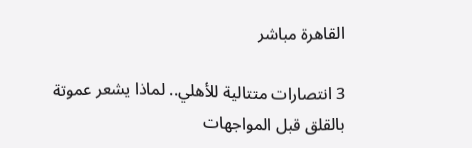القاهرة مباشر

3 انتصارات متتالية للأهلي.. لماذا يشعر عموتة بالقلق قبل المواجهات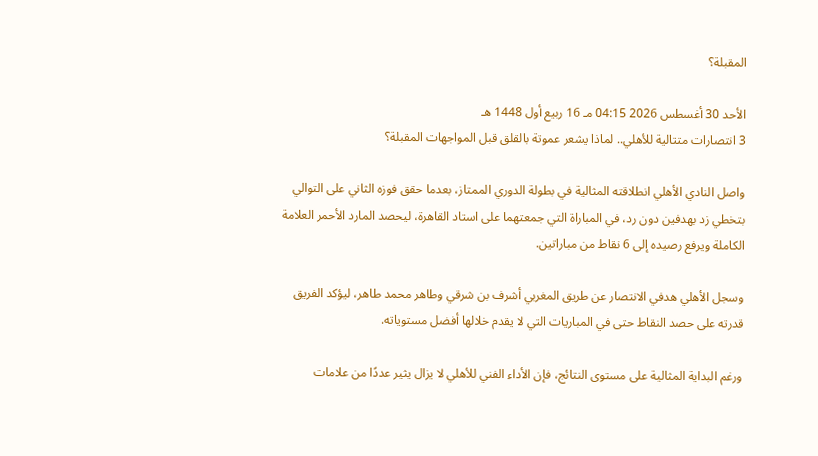المقبلة؟

الأحد 30 أغسطس 2026 04:15 مـ 16 ربيع أول 1448 هـ
3 انتصارات متتالية للأهلي.. لماذا يشعر عموتة بالقلق قبل المواجهات المقبلة؟

واصل النادي الأهلي انطلاقته المثالية في بطولة الدوري الممتاز، بعدما حقق فوزه الثاني على التوالي بتخطي زد بهدفين دون رد، في المباراة التي جمعتهما على استاد القاهرة، ليحصد المارد الأحمر العلامة الكاملة ويرفع رصيده إلى 6 نقاط من مباراتين.

وسجل الأهلي هدفي الانتصار عن طريق المغربي أشرف بن شرقي وطاهر محمد طاهر، ليؤكد الفريق قدرته على حصد النقاط حتى في المباريات التي لا يقدم خلالها أفضل مستوياته.

ورغم البداية المثالية على مستوى النتائج، فإن الأداء الفني للأهلي لا يزال يثير عددًا من علامات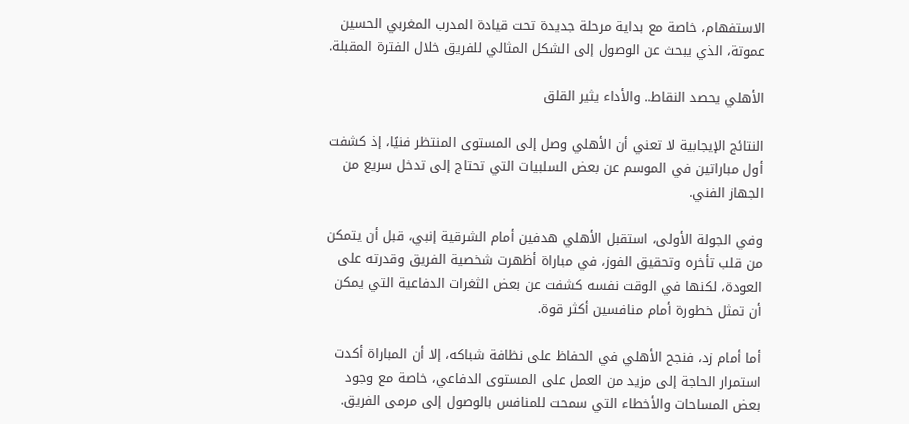الاستفهام، خاصة مع بداية مرحلة جديدة تحت قيادة المدرب المغربي الحسين عموتة، الذي يبحث عن الوصول إلى الشكل المثالي للفريق خلال الفترة المقبلة.

الأهلي يحصد النقاط.. والأداء يثير القلق

النتائج الإيجابية لا تعني أن الأهلي وصل إلى المستوى المنتظر فنيًا، إذ كشفت أول مباراتين في الموسم عن بعض السلبيات التي تحتاج إلى تدخل سريع من الجهاز الفني.

وفي الجولة الأولى، استقبل الأهلي هدفين أمام الشرقية إنبي، قبل أن يتمكن من قلب تأخره وتحقيق الفوز، في مباراة أظهرت شخصية الفريق وقدرته على العودة، لكنها في الوقت نفسه كشفت عن بعض الثغرات الدفاعية التي يمكن أن تمثل خطورة أمام منافسين أكثر قوة.

أما أمام زد، فنجح الأهلي في الحفاظ على نظافة شباكه، إلا أن المباراة أكدت استمرار الحاجة إلى مزيد من العمل على المستوى الدفاعي، خاصة مع وجود بعض المساحات والأخطاء التي سمحت للمنافس بالوصول إلى مرمى الفريق.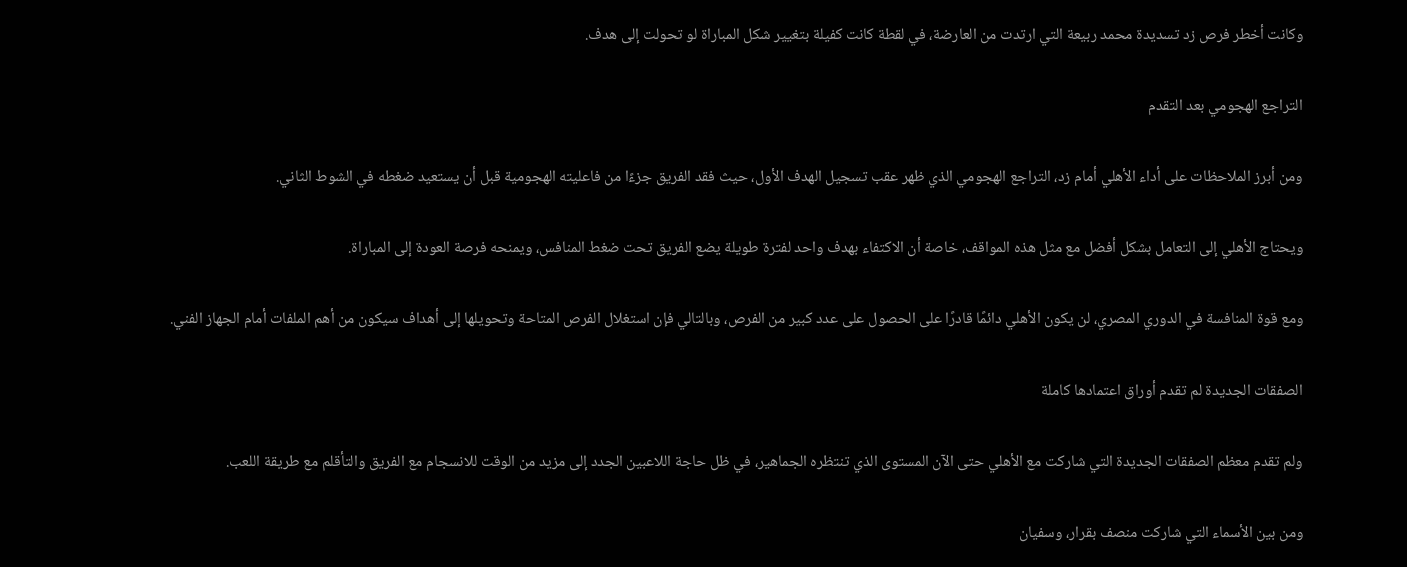وكانت أخطر فرص زد تسديدة محمد ربيعة التي ارتدت من العارضة، في لقطة كانت كفيلة بتغيير شكل المباراة لو تحولت إلى هدف.

التراجع الهجومي بعد التقدم

ومن أبرز الملاحظات على أداء الأهلي أمام زد، التراجع الهجومي الذي ظهر عقب تسجيل الهدف الأول، حيث فقد الفريق جزءًا من فاعليته الهجومية قبل أن يستعيد ضغطه في الشوط الثاني.

ويحتاج الأهلي إلى التعامل بشكل أفضل مع مثل هذه المواقف، خاصة أن الاكتفاء بهدف واحد لفترة طويلة يضع الفريق تحت ضغط المنافس، ويمنحه فرصة العودة إلى المباراة.

ومع قوة المنافسة في الدوري المصري، لن يكون الأهلي دائمًا قادرًا على الحصول على عدد كبير من الفرص، وبالتالي فإن استغلال الفرص المتاحة وتحويلها إلى أهداف سيكون من أهم الملفات أمام الجهاز الفني.

الصفقات الجديدة لم تقدم أوراق اعتمادها كاملة

ولم تقدم معظم الصفقات الجديدة التي شاركت مع الأهلي حتى الآن المستوى الذي تنتظره الجماهير، في ظل حاجة اللاعبين الجدد إلى مزيد من الوقت للانسجام مع الفريق والتأقلم مع طريقة اللعب.

ومن بين الأسماء التي شاركت منصف بقرار، وسفيان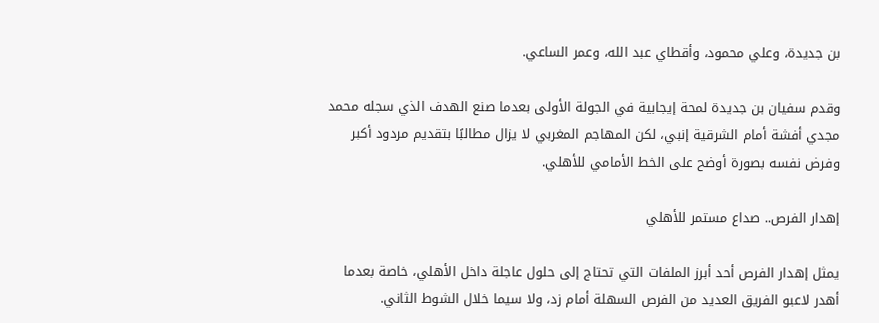بن جديدة، وعلي محمود، وأقطاي عبد الله، وعمر الساعي.

وقدم سفيان بن جديدة لمحة إيجابية في الجولة الأولى بعدما صنع الهدف الذي سجله محمد مجدي أفشة أمام الشرقية إنبي، لكن المهاجم المغربي لا يزال مطالبًا بتقديم مردود أكبر وفرض نفسه بصورة أوضح على الخط الأمامي للأهلي.

إهدار الفرص.. صداع مستمر للأهلي

يمثل إهدار الفرص أحد أبرز الملفات التي تحتاج إلى حلول عاجلة داخل الأهلي، خاصة بعدما أهدر لاعبو الفريق العديد من الفرص السهلة أمام زد، ولا سيما خلال الشوط الثاني.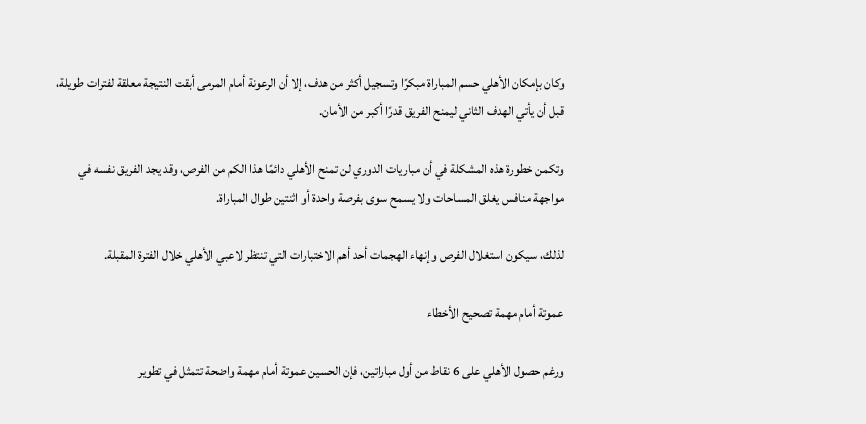وكان بإمكان الأهلي حسم المباراة مبكرًا وتسجيل أكثر من هدف، إلا أن الرعونة أمام المرمى أبقت النتيجة معلقة لفترات طويلة، قبل أن يأتي الهدف الثاني ليمنح الفريق قدرًا أكبر من الأمان.

وتكمن خطورة هذه المشكلة في أن مباريات الدوري لن تمنح الأهلي دائمًا هذا الكم من الفرص، وقد يجد الفريق نفسه في مواجهة منافس يغلق المساحات ولا يسمح سوى بفرصة واحدة أو اثنتين طوال المباراة.

لذلك، سيكون استغلال الفرص وإنهاء الهجمات أحد أهم الاختبارات التي تنتظر لاعبي الأهلي خلال الفترة المقبلة.

عموتة أمام مهمة تصحيح الأخطاء

ورغم حصول الأهلي على 6 نقاط من أول مباراتين، فإن الحسين عموتة أمام مهمة واضحة تتمثل في تطوير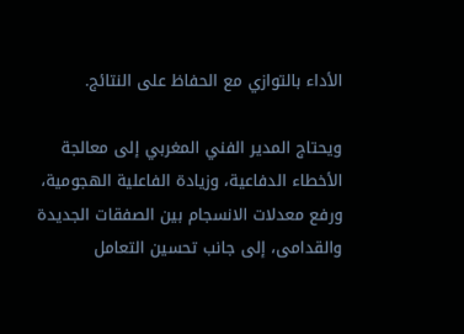الأداء بالتوازي مع الحفاظ على النتائج.

ويحتاج المدير الفني المغربي إلى معالجة الأخطاء الدفاعية، وزيادة الفاعلية الهجومية، ورفع معدلات الانسجام بين الصفقات الجديدة والقدامى، إلى جانب تحسين التعامل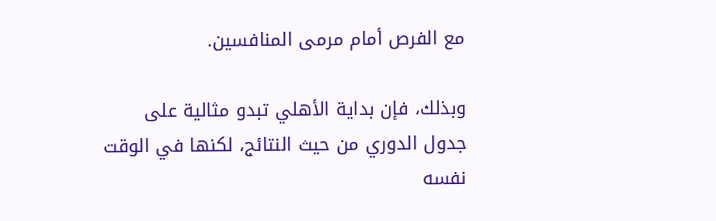مع الفرص أمام مرمى المنافسين.

وبذلك، فإن بداية الأهلي تبدو مثالية على جدول الدوري من حيث النتائج، لكنها في الوقت نفسه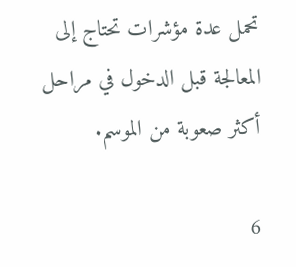تحمل عدة مؤشرات تحتاج إلى المعالجة قبل الدخول في مراحل أكثر صعوبة من الموسم.

6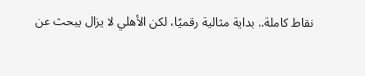نقاط كاملة.. بداية مثالية رقميًا، لكن الأهلي لا يزال يبحث عن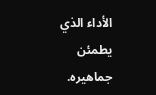الأداء الذي يطمئن جماهيره.